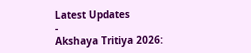Latest Updates
-
Akshaya Tritiya 2026: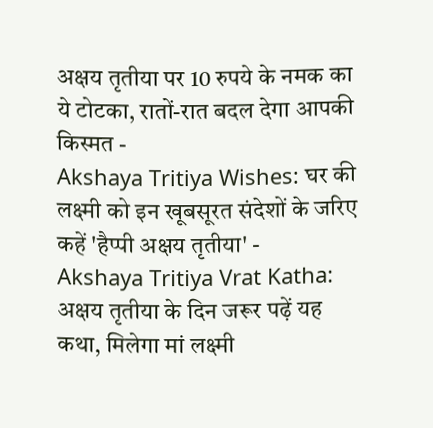अक्षय तृतीया पर 10 रुपये के नमक का ये टोटका, रातों-रात बदल देगा आपकी किस्मत -
Akshaya Tritiya Wishes: घर की लक्ष्मी को इन खूबसूरत संदेशों के जरिए कहें 'हैप्पी अक्षय तृतीया' -
Akshaya Tritiya Vrat Katha: अक्षय तृतीया के दिन जरूर पढ़ें यह कथा, मिलेगा मां लक्ष्मी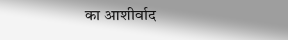का आशीर्वाद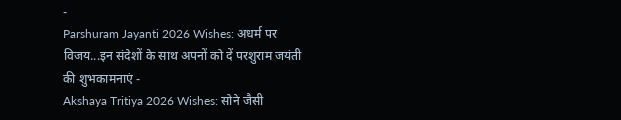-
Parshuram Jayanti 2026 Wishes: अधर्म पर विजय...इन संदेशों के साथ अपनों को दें परशुराम जयंती की शुभकामनाएं -
Akshaya Tritiya 2026 Wishes: सोने जैसी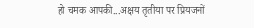हो चमक आपकी...अक्षय तृतीया पर प्रियजनों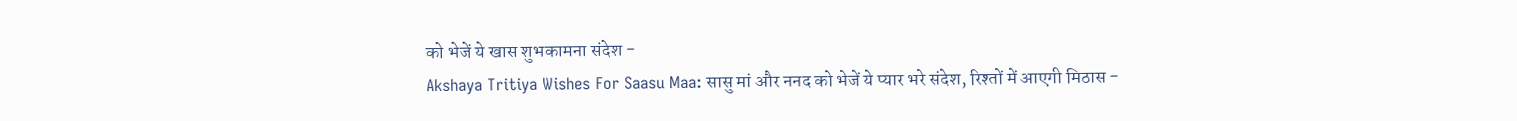को भेजें ये खास शुभकामना संदेश -
Akshaya Tritiya Wishes For Saasu Maa: सासु मां और ननद को भेजें ये प्यार भरे संदेश, रिश्तों में आएगी मिठास -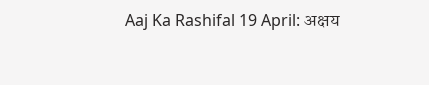Aaj Ka Rashifal 19 April: अक्षय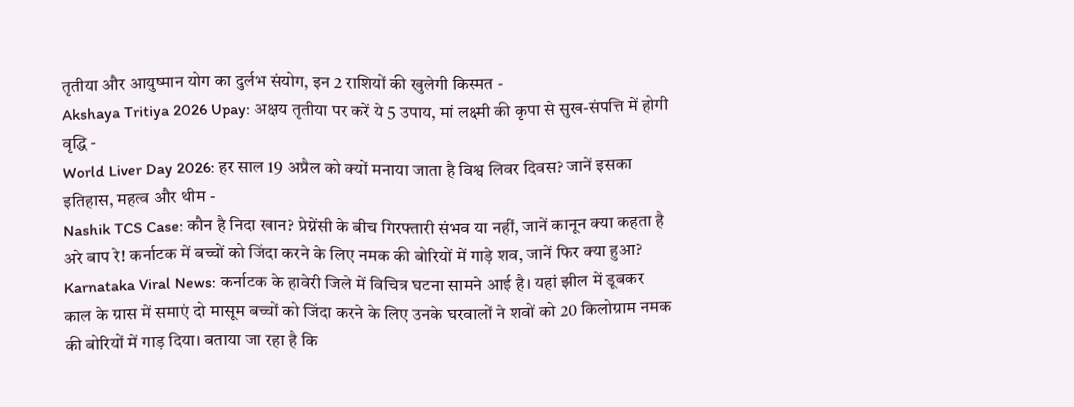तृतीया और आयुष्मान योग का दुर्लभ संयोग, इन 2 राशियों की खुलेगी किस्मत -
Akshaya Tritiya 2026 Upay: अक्षय तृतीया पर करें ये 5 उपाय, मां लक्ष्मी की कृपा से सुख-संपत्ति में होगी वृद्धि -
World Liver Day 2026: हर साल 19 अप्रैल को क्यों मनाया जाता है विश्व लिवर दिवस? जानें इसका इतिहास, महत्व और थीम -
Nashik TCS Case: कौन है निदा खान? प्रेग्नेंसी के बीच गिरफ्तारी संभव या नहीं, जानें कानून क्या कहता है
अरे बाप रे! कर्नाटक में बच्चों को जिंदा करने के लिए नमक की बोरियों में गाड़े शव, जानें फिर क्या हुआ?
Karnataka Viral News: कर्नाटक के हावेरी जिले में विचित्र घटना सामने आई है। यहां झील में डूबकर काल के ग्रास में समाएं दो मासूम बच्चों को जिंदा करने के लिए उनके घरवालों ने शवों को 20 किलोग्राम नमक की बोरियों में गाड़ दिया। बताया जा रहा है कि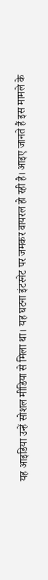यह आइडिया उन्हें सोशल मीडिया से मिला था। यह घटना इंटरनेट पर जमकर वायरल हो रही है। आइए जानते हैं इस मामले के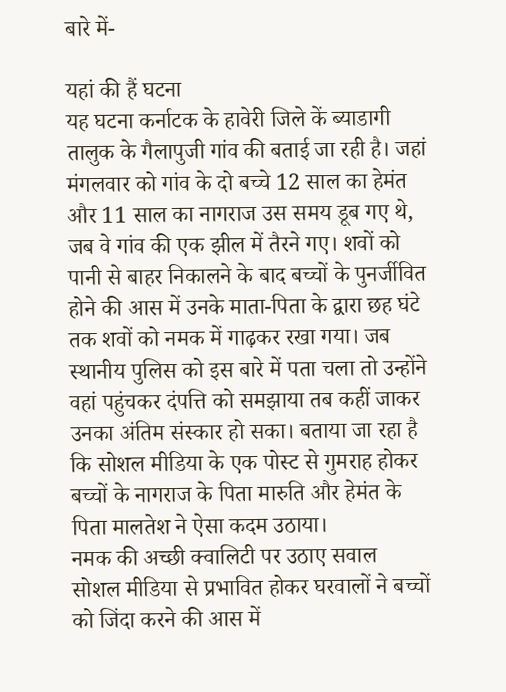बारे में-

यहां की हैं घटना
यह घटना कर्नाटक के हावेरी जिले कें ब्याडागी तालुक के गैलापुजी गांव की बताई जा रही है। जहां मंगलवार को गांव के दो बच्चे 12 साल का हेमंत और 11 साल का नागराज उस समय डूब गए थे, जब वे गांव की एक झील में तैरने गए। शवों को पानी से बाहर निकालने के बाद बच्चों के पुनर्जीवित होने की आस में उनके माता-पिता के द्वारा छह घंटे तक शवों को नमक में गाढ़कर रखा गया। जब स्थानीय पुलिस को इस बारे में पता चला तो उन्होंने वहां पहुंचकर दंपत्ति को समझाया तब कहीं जाकर उनका अंतिम संस्कार हो सका। बताया जा रहा है कि सोशल मीडिया के एक पोस्ट से गुमराह होकर बच्चों के नागराज के पिता मारुति और हेमंत के पिता मालतेश ने ऐसा कदम उठाया।
नमक की अच्छी क्वालिटी पर उठाए सवाल
सोशल मीडिया से प्रभावित होकर घरवालों ने बच्चों को जिंदा करने की आस में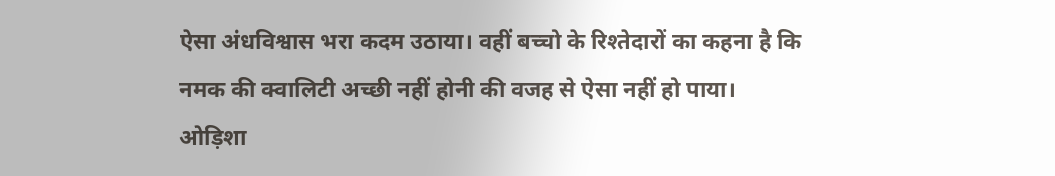ऐसा अंधविश्वास भरा कदम उठाया। वहीं बच्चो के रिश्तेदारों का कहना है कि नमक की क्वालिटी अच्छी नहीं होनी की वजह से ऐसा नहीं हो पाया।
ओड़िशा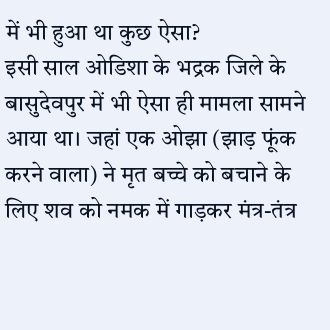में भी हुआ था कुछ ऐसा?
इसी साल ओडिशा के भद्रक जिले के बासुदेवपुर में भी ऐसा ही मामला सामने आया था। जहां एक ओझा (झाड़ फूंक करने वाला) ने मृत बच्चे को बचाने के लिए शव को नमक में गाड़कर मंत्र-तंत्र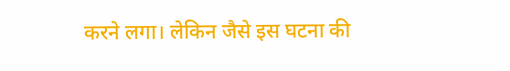करने लगा। लेकिन जैसे इस घटना की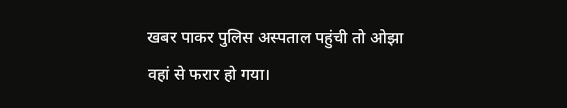खबर पाकर पुलिस अस्पताल पहुंची तो ओझा वहां से फरार हो गया।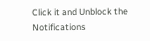Click it and Unblock the Notifications